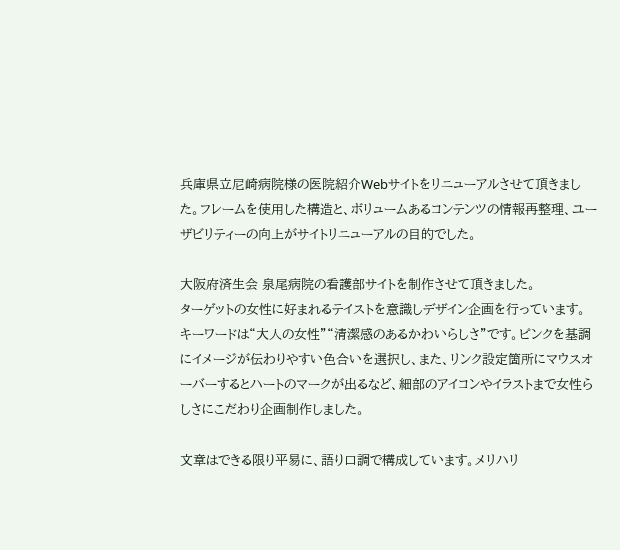兵庫県立尼崎病院様の医院紹介Webサイトをリニューアルさせて頂きました。フレームを使用した構造と、ボリュームあるコンテンツの情報再整理、ユーザビリティーの向上がサイトリニューアルの目的でした。

大阪府済生会 泉尾病院の看護部サイトを制作させて頂きました。
ターゲットの女性に好まれるテイストを意識しデザイン企画を行っています。キーワードは“大人の女性”“清潔感のあるかわいらしさ”です。ピンクを基調にイメージが伝わりやすい色合いを選択し、また、リンク設定箇所にマウスオーバーするとハートのマークが出るなど、細部のアイコンやイラストまで女性らしさにこだわり企画制作しました。

文章はできる限り平易に、語り口調で構成しています。メリハリ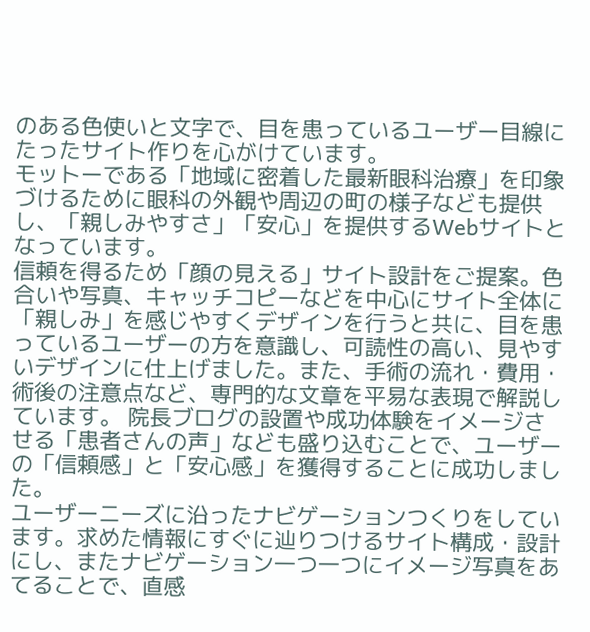のある色使いと文字で、目を患っているユーザー目線にたったサイト作りを心がけています。
モットーである「地域に密着した最新眼科治療」を印象づけるために眼科の外観や周辺の町の様子なども提供し、「親しみやすさ」「安心」を提供するWebサイトとなっています。
信頼を得るため「顔の見える」サイト設計をご提案。色合いや写真、キャッチコピーなどを中心にサイト全体に「親しみ」を感じやすくデザインを行うと共に、目を患っているユーザーの方を意識し、可読性の高い、見やすいデザインに仕上げました。また、手術の流れ・費用・術後の注意点など、専門的な文章を平易な表現で解説しています。 院長ブログの設置や成功体験をイメージさせる「患者さんの声」なども盛り込むことで、ユーザーの「信頼感」と「安心感」を獲得することに成功しました。
ユーザーニーズに沿ったナビゲーションつくりをしています。求めた情報にすぐに辿りつけるサイト構成・設計にし、またナビゲーション一つ一つにイメージ写真をあてることで、直感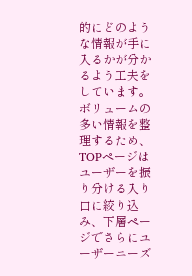的にどのような情報が手に入るかが分かるよう工夫をしています。
ボリュームの多い情報を整理するため、TOPページはユーザーを振り分ける入り口に絞り込み、下層ページでさらにユーザーニーズ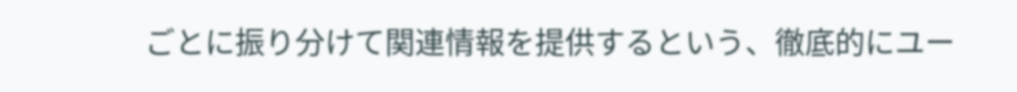ごとに振り分けて関連情報を提供するという、徹底的にユー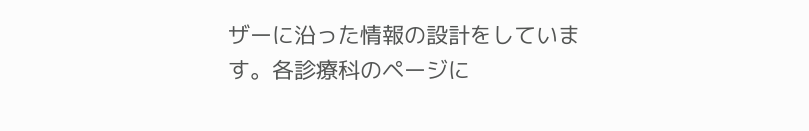ザーに沿った情報の設計をしています。各診療科のページに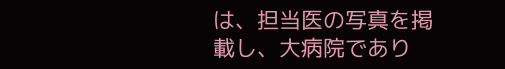は、担当医の写真を掲載し、大病院であり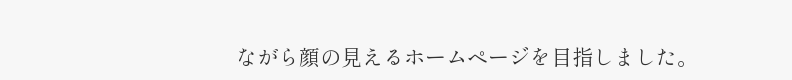ながら顔の見えるホームページを目指しました。